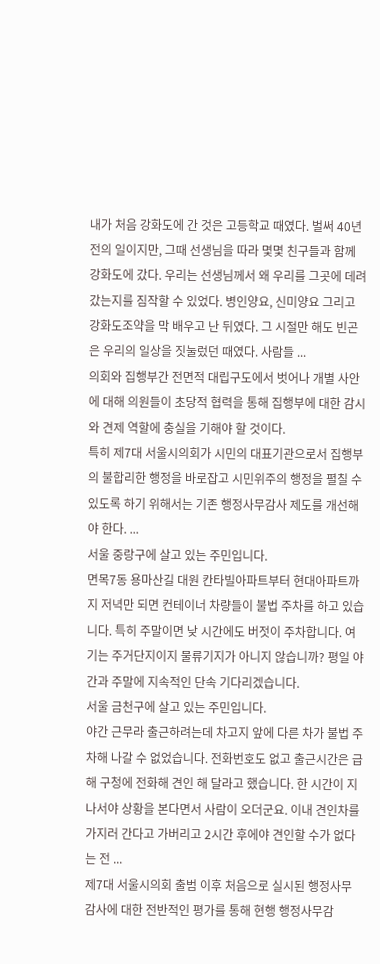내가 처음 강화도에 간 것은 고등학교 때였다. 벌써 40년 전의 일이지만, 그때 선생님을 따라 몇몇 친구들과 함께 강화도에 갔다. 우리는 선생님께서 왜 우리를 그곳에 데려갔는지를 짐작할 수 있었다. 병인양요, 신미양요 그리고 강화도조약을 막 배우고 난 뒤였다. 그 시절만 해도 빈곤은 우리의 일상을 짓눌렀던 때였다. 사람들 ...
의회와 집행부간 전면적 대립구도에서 벗어나 개별 사안에 대해 의원들이 초당적 협력을 통해 집행부에 대한 감시와 견제 역할에 충실을 기해야 할 것이다.
특히 제7대 서울시의회가 시민의 대표기관으로서 집행부의 불합리한 행정을 바로잡고 시민위주의 행정을 펼칠 수 있도록 하기 위해서는 기존 행정사무감사 제도를 개선해야 한다. ...
서울 중랑구에 살고 있는 주민입니다.
면목7동 용마산길 대원 칸타빌아파트부터 현대아파트까지 저녁만 되면 컨테이너 차량들이 불법 주차를 하고 있습니다. 특히 주말이면 낮 시간에도 버젓이 주차합니다. 여기는 주거단지이지 물류기지가 아니지 않습니까? 평일 야간과 주말에 지속적인 단속 기다리겠습니다.
서울 금천구에 살고 있는 주민입니다.
야간 근무라 출근하려는데 차고지 앞에 다른 차가 불법 주차해 나갈 수 없었습니다. 전화번호도 없고 출근시간은 급해 구청에 전화해 견인 해 달라고 했습니다. 한 시간이 지나서야 상황을 본다면서 사람이 오더군요. 이내 견인차를 가지러 간다고 가버리고 2시간 후에야 견인할 수가 없다는 전 ...
제7대 서울시의회 출범 이후 처음으로 실시된 행정사무감사에 대한 전반적인 평가를 통해 현행 행정사무감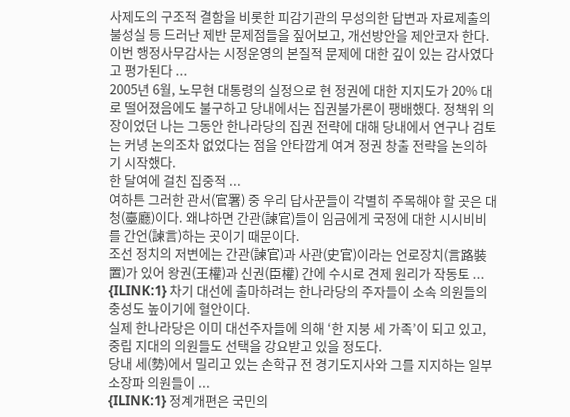사제도의 구조적 결함을 비롯한 피감기관의 무성의한 답변과 자료제출의 불성실 등 드러난 제반 문제점들을 짚어보고, 개선방안을 제안코자 한다.
이번 행정사무감사는 시정운영의 본질적 문제에 대한 깊이 있는 감사였다고 평가된다 ...
2005년 6월, 노무현 대통령의 실정으로 현 정권에 대한 지지도가 20% 대로 떨어졌음에도 불구하고 당내에서는 집권불가론이 팽배했다. 정책위 의장이었던 나는 그동안 한나라당의 집권 전략에 대해 당내에서 연구나 검토는 커녕 논의조차 없었다는 점을 안타깝게 여겨 정권 창출 전략을 논의하기 시작했다.
한 달여에 걸친 집중적 ...
여하튼 그러한 관서(官署) 중 우리 답사꾼들이 각별히 주목해야 할 곳은 대청(臺廳)이다. 왜냐하면 간관(諫官)들이 임금에게 국정에 대한 시시비비를 간언(諫言)하는 곳이기 때문이다.
조선 정치의 저변에는 간관(諫官)과 사관(史官)이라는 언로장치(言路裝置)가 있어 왕권(王權)과 신권(臣權) 간에 수시로 견제 원리가 작동토 ...
{ILINK:1} 차기 대선에 출마하려는 한나라당의 주자들이 소속 의원들의 충성도 높이기에 혈안이다.
실제 한나라당은 이미 대선주자들에 의해 ‘한 지붕 세 가족’이 되고 있고, 중립 지대의 의원들도 선택을 강요받고 있을 정도다.
당내 세(勢)에서 밀리고 있는 손학규 전 경기도지사와 그를 지지하는 일부 소장파 의원들이 ...
{ILINK:1} 정계개편은 국민의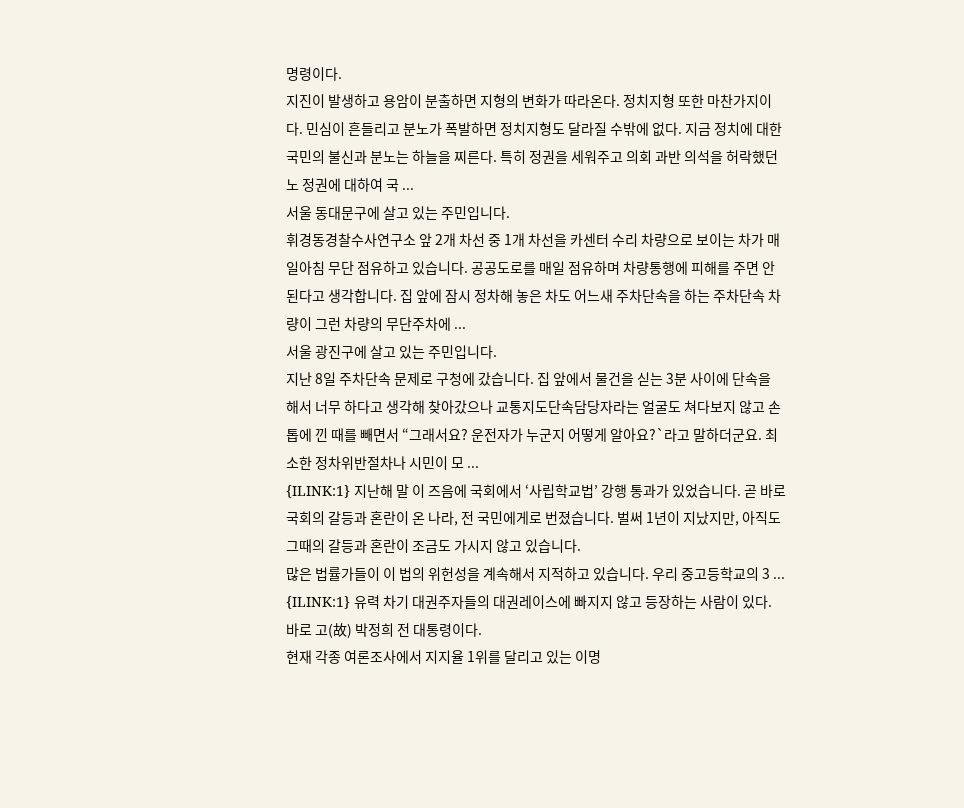명령이다.
지진이 발생하고 용암이 분출하면 지형의 변화가 따라온다. 정치지형 또한 마찬가지이다. 민심이 흔들리고 분노가 폭발하면 정치지형도 달라질 수밖에 없다. 지금 정치에 대한 국민의 불신과 분노는 하늘을 찌른다. 특히 정권을 세워주고 의회 과반 의석을 허락했던 노 정권에 대하여 국 ...
서울 동대문구에 살고 있는 주민입니다.
휘경동경찰수사연구소 앞 2개 차선 중 1개 차선을 카센터 수리 차량으로 보이는 차가 매일아침 무단 점유하고 있습니다. 공공도로를 매일 점유하며 차량통행에 피해를 주면 안된다고 생각합니다. 집 앞에 잠시 정차해 놓은 차도 어느새 주차단속을 하는 주차단속 차량이 그런 차량의 무단주차에 ...
서울 광진구에 살고 있는 주민입니다.
지난 8일 주차단속 문제로 구청에 갔습니다. 집 앞에서 물건을 싣는 3분 사이에 단속을 해서 너무 하다고 생각해 찾아갔으나 교통지도단속담당자라는 얼굴도 쳐다보지 않고 손톱에 낀 때를 빼면서 “그래서요? 운전자가 누군지 어떻게 알아요?`라고 말하더군요. 최소한 정차위반절차나 시민이 모 ...
{ILINK:1} 지난해 말 이 즈음에 국회에서 ‘사립학교법’ 강행 통과가 있었습니다. 곧 바로 국회의 갈등과 혼란이 온 나라, 전 국민에게로 번졌습니다. 벌써 1년이 지났지만, 아직도 그때의 갈등과 혼란이 조금도 가시지 않고 있습니다.
많은 법률가들이 이 법의 위헌성을 계속해서 지적하고 있습니다. 우리 중고등학교의 3 ...
{ILINK:1} 유력 차기 대권주자들의 대권레이스에 빠지지 않고 등장하는 사람이 있다. 바로 고(故) 박정희 전 대통령이다.
현재 각종 여론조사에서 지지율 1위를 달리고 있는 이명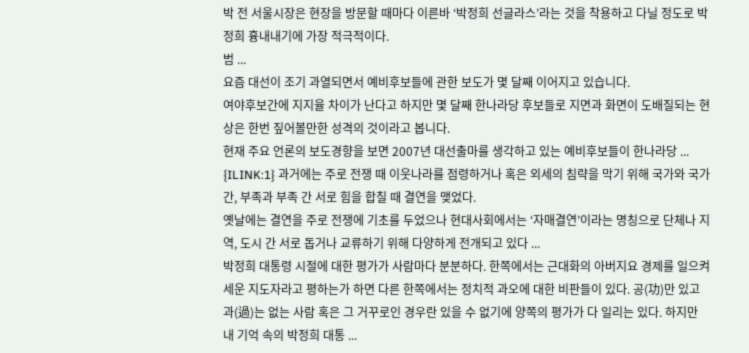박 전 서울시장은 현장을 방문할 때마다 이른바 ‘박정희 선글라스’라는 것을 착용하고 다닐 정도로 박정희 흉내내기에 가장 적극적이다.
범 ...
요즘 대선이 조기 과열되면서 예비후보들에 관한 보도가 몇 달째 이어지고 있습니다.
여야후보간에 지지율 차이가 난다고 하지만 몇 달째 한나라당 후보들로 지면과 화면이 도배질되는 현상은 한번 짚어볼만한 성격의 것이라고 봅니다.
현재 주요 언론의 보도경향을 보면 2007년 대선출마를 생각하고 있는 예비후보들이 한나라당 ...
{ILINK:1} 과거에는 주로 전쟁 때 이웃나라를 점령하거나 혹은 외세의 침략을 막기 위해 국가와 국가간, 부족과 부족 간 서로 힘을 합칠 때 결연을 맺었다.
옛날에는 결연을 주로 전쟁에 기초를 두었으나 현대사회에서는 ‘자매결연’이라는 명칭으로 단체나 지역, 도시 간 서로 돕거나 교류하기 위해 다양하게 전개되고 있다 ...
박정희 대통령 시절에 대한 평가가 사람마다 분분하다. 한쪽에서는 근대화의 아버지요 경제를 일으켜 세운 지도자라고 평하는가 하면 다른 한쪽에서는 정치적 과오에 대한 비판들이 있다. 공(功)만 있고 과(過)는 없는 사람 혹은 그 거꾸로인 경우란 있을 수 없기에 양쪽의 평가가 다 일리는 있다. 하지만 내 기억 속의 박정희 대통 ...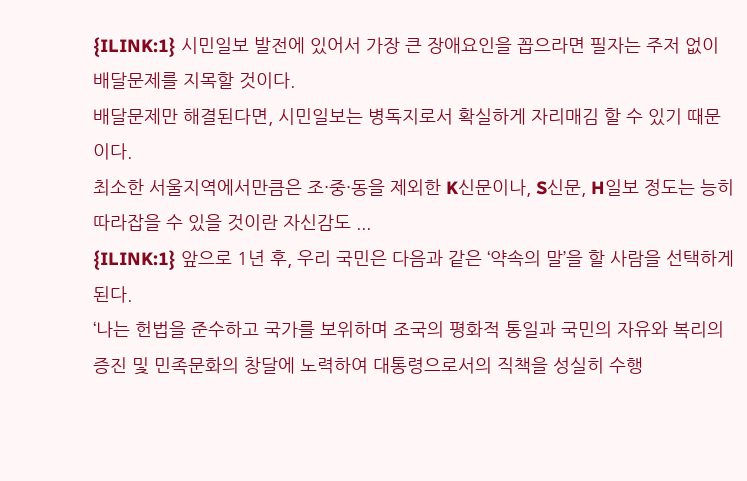{ILINK:1} 시민일보 발전에 있어서 가장 큰 장애요인을 꼽으라면 필자는 주저 없이 배달문제를 지목할 것이다.
배달문제만 해결된다면, 시민일보는 병독지로서 확실하게 자리매김 할 수 있기 때문이다.
최소한 서울지역에서만큼은 조·중·동을 제외한 K신문이나, S신문, H일보 정도는 능히 따라잡을 수 있을 것이란 자신감도 ...
{ILINK:1} 앞으로 1년 후, 우리 국민은 다음과 같은 ‘약속의 말’을 할 사람을 선택하게 된다.
‘나는 헌법을 준수하고 국가를 보위하며 조국의 평화적 통일과 국민의 자유와 복리의 증진 및 민족문화의 창달에 노력하여 대통령으로서의 직책을 성실히 수행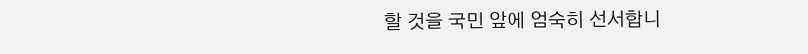할 것을 국민 앞에 엄숙히 선서합니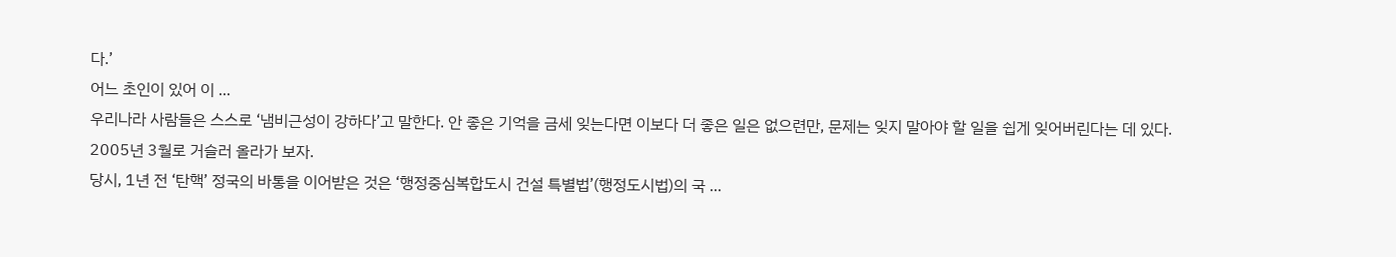다.’
어느 초인이 있어 이 ...
우리나라 사람들은 스스로 ‘냄비근성이 강하다’고 말한다. 안 좋은 기억을 금세 잊는다면 이보다 더 좋은 일은 없으련만, 문제는 잊지 말아야 할 일을 쉽게 잊어버린다는 데 있다.
2005년 3월로 거슬러 올라가 보자.
당시, 1년 전 ‘탄핵’ 정국의 바통을 이어받은 것은 ‘행정중심복합도시 건설 특별법’(행정도시법)의 국 ...